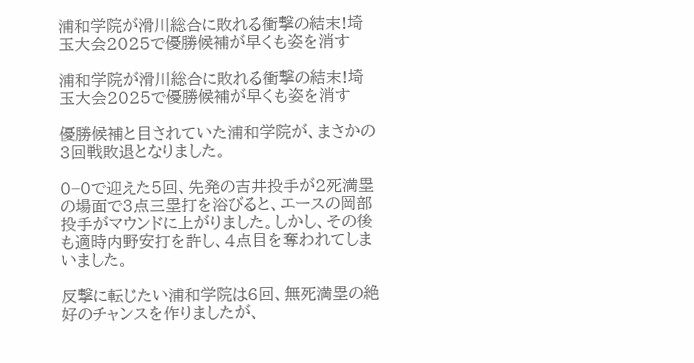浦和学院が滑川総合に敗れる衝撃の結末!埼玉大会2025で優勝候補が早くも姿を消す

浦和学院が滑川総合に敗れる衝撃の結末!埼玉大会2025で優勝候補が早くも姿を消す

優勝候補と目されていた浦和学院が、まさかの3回戦敗退となりました。

0−0で迎えた5回、先発の吉井投手が2死満塁の場面で3点三塁打を浴びると、エースの岡部投手がマウンドに上がりました。しかし、その後も適時内野安打を許し、4点目を奪われてしまいました。

反撃に転じたい浦和学院は6回、無死満塁の絶好のチャンスを作りましたが、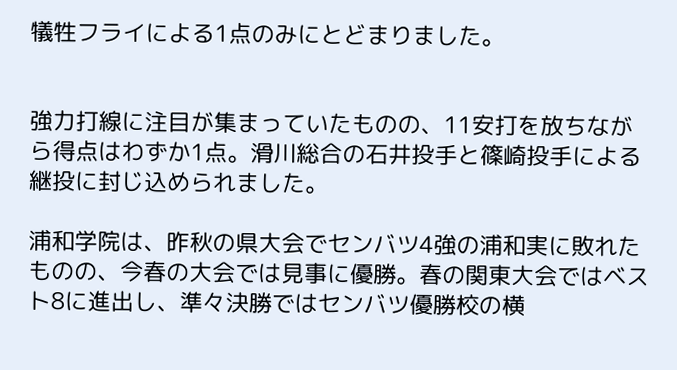犠牲フライによる1点のみにとどまりました。


強力打線に注目が集まっていたものの、11安打を放ちながら得点はわずか1点。滑川総合の石井投手と篠崎投手による継投に封じ込められました。

浦和学院は、昨秋の県大会でセンバツ4強の浦和実に敗れたものの、今春の大会では見事に優勝。春の関東大会ではベスト8に進出し、準々決勝ではセンバツ優勝校の横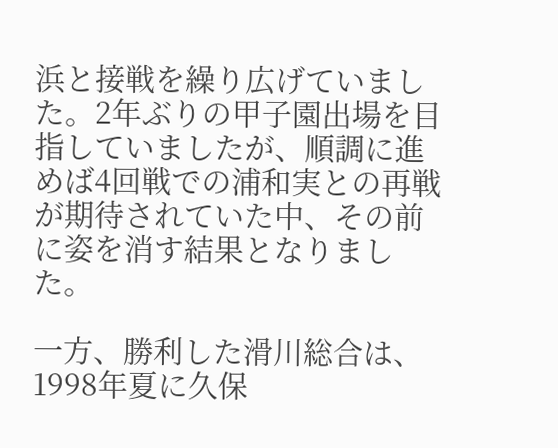浜と接戦を繰り広げていました。2年ぶりの甲子園出場を目指していましたが、順調に進めば4回戦での浦和実との再戦が期待されていた中、その前に姿を消す結果となりました。

一方、勝利した滑川総合は、1998年夏に久保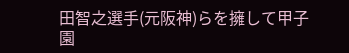田智之選手(元阪神)らを擁して甲子園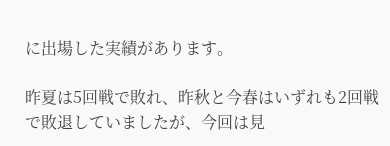に出場した実績があります。

昨夏は5回戦で敗れ、昨秋と今春はいずれも2回戦で敗退していましたが、今回は見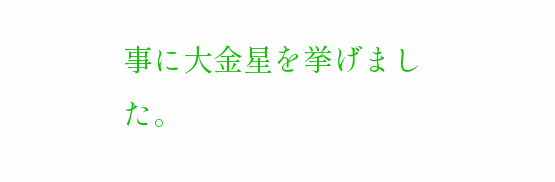事に大金星を挙げました。